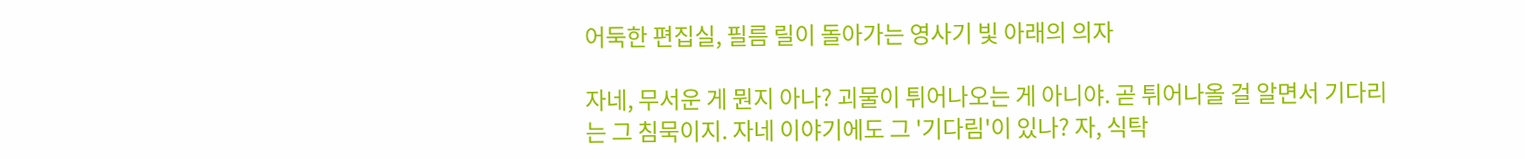어둑한 편집실, 필름 릴이 돌아가는 영사기 빛 아래의 의자

자네, 무서운 게 뭔지 아나? 괴물이 튀어나오는 게 아니야. 곧 튀어나올 걸 알면서 기다리는 그 침묵이지. 자네 이야기에도 그 '기다림'이 있나? 자, 식탁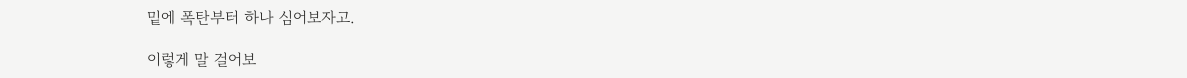밑에 폭탄부터 하나 심어보자고.

이렇게 말 걸어보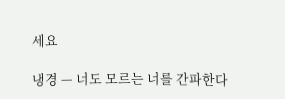세요

냉경 — 너도 모르는 너를 간파한다